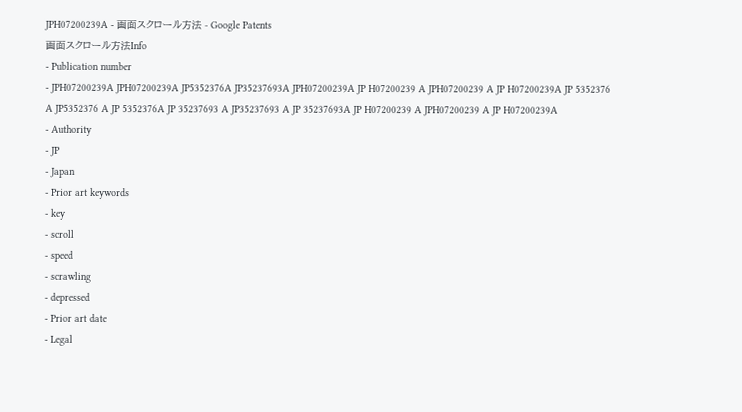JPH07200239A - 画面スクロール方法 - Google Patents
画面スクロール方法Info
- Publication number
- JPH07200239A JPH07200239A JP5352376A JP35237693A JPH07200239A JP H07200239 A JPH07200239 A JP H07200239A JP 5352376 A JP5352376 A JP 5352376A JP 35237693 A JP35237693 A JP 35237693A JP H07200239 A JPH07200239 A JP H07200239A
- Authority
- JP
- Japan
- Prior art keywords
- key
- scroll
- speed
- scrawling
- depressed
- Prior art date
- Legal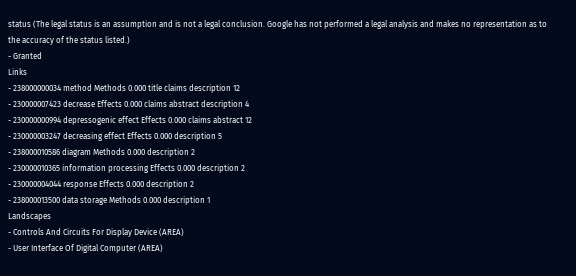status (The legal status is an assumption and is not a legal conclusion. Google has not performed a legal analysis and makes no representation as to the accuracy of the status listed.)
- Granted
Links
- 238000000034 method Methods 0.000 title claims description 12
- 230000007423 decrease Effects 0.000 claims abstract description 4
- 230000000994 depressogenic effect Effects 0.000 claims abstract 12
- 230000003247 decreasing effect Effects 0.000 description 5
- 238000010586 diagram Methods 0.000 description 2
- 230000010365 information processing Effects 0.000 description 2
- 230000004044 response Effects 0.000 description 2
- 238000013500 data storage Methods 0.000 description 1
Landscapes
- Controls And Circuits For Display Device (AREA)
- User Interface Of Digital Computer (AREA)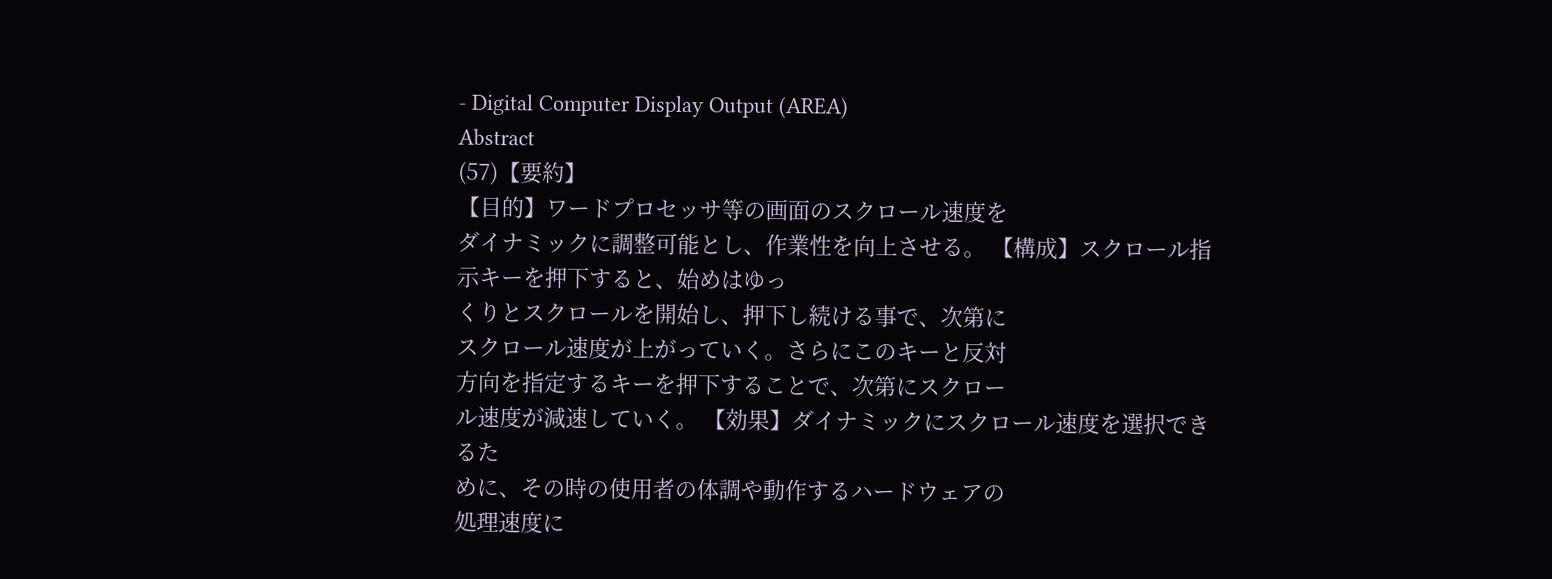- Digital Computer Display Output (AREA)
Abstract
(57)【要約】
【目的】ワードプロセッサ等の画面のスクロール速度を
ダイナミックに調整可能とし、作業性を向上させる。 【構成】スクロール指示キーを押下すると、始めはゆっ
くりとスクロールを開始し、押下し続ける事で、次第に
スクロール速度が上がっていく。さらにこのキーと反対
方向を指定するキーを押下することで、次第にスクロー
ル速度が減速していく。 【効果】ダイナミックにスクロール速度を選択できるた
めに、その時の使用者の体調や動作するハードウェアの
処理速度に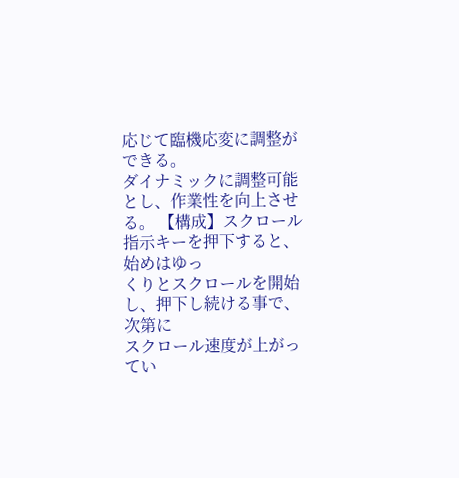応じて臨機応変に調整ができる。
ダイナミックに調整可能とし、作業性を向上させる。 【構成】スクロール指示キーを押下すると、始めはゆっ
くりとスクロールを開始し、押下し続ける事で、次第に
スクロール速度が上がってい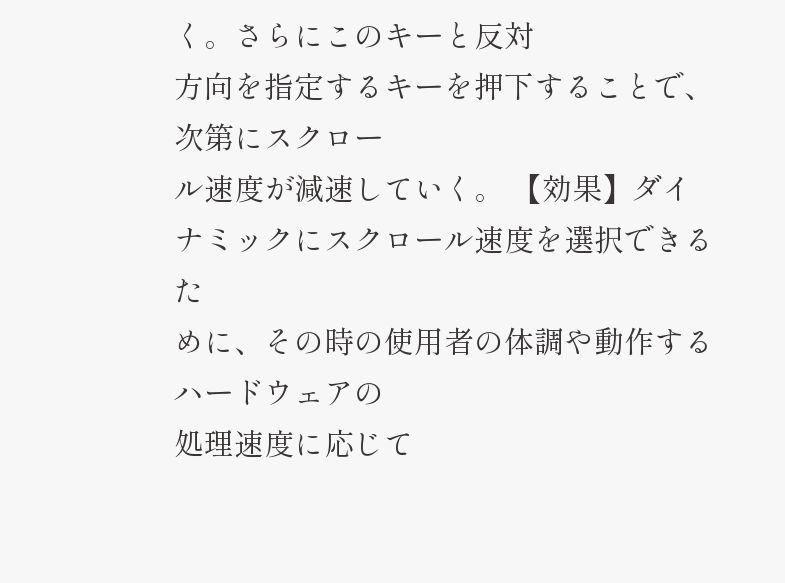く。さらにこのキーと反対
方向を指定するキーを押下することで、次第にスクロー
ル速度が減速していく。 【効果】ダイナミックにスクロール速度を選択できるた
めに、その時の使用者の体調や動作するハードウェアの
処理速度に応じて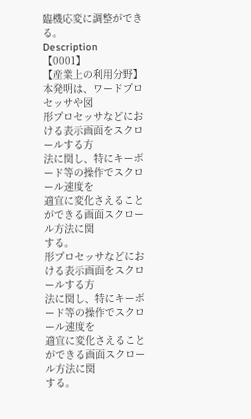臨機応変に調整ができる。
Description
【0001】
【産業上の利用分野】本発明は、ワードプロセッサや図
形プロセッサなどにおける表示画面をスクロールする方
法に関し、特にキーボード等の操作でスクロール速度を
適宜に変化さえることができる画面スクロール方法に関
する。
形プロセッサなどにおける表示画面をスクロールする方
法に関し、特にキーボード等の操作でスクロール速度を
適宜に変化さえることができる画面スクロール方法に関
する。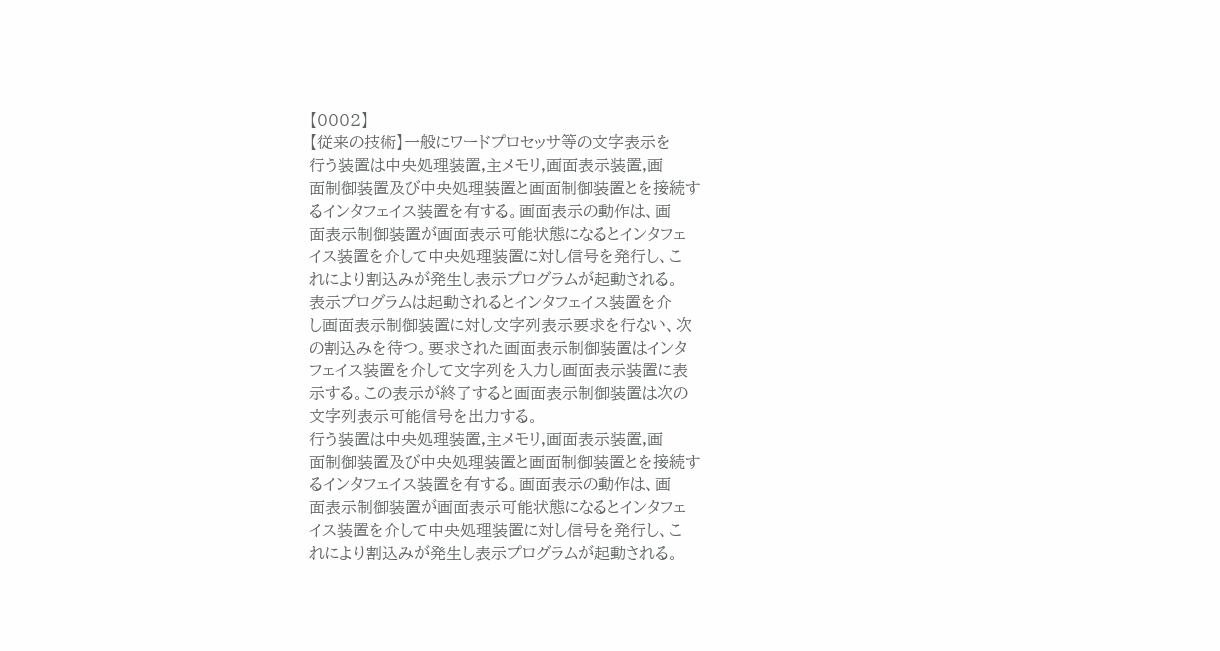【0002】
【従来の技術】一般にワードプロセッサ等の文字表示を
行う装置は中央処理装置,主メモリ,画面表示装置,画
面制御装置及び中央処理装置と画面制御装置とを接続す
るインタフェイス装置を有する。画面表示の動作は、画
面表示制御装置が画面表示可能状態になるとインタフェ
イス装置を介して中央処理装置に対し信号を発行し、こ
れにより割込みが発生し表示プログラムが起動される。
表示プログラムは起動されるとインタフェイス装置を介
し画面表示制御装置に対し文字列表示要求を行ない、次
の割込みを待つ。要求された画面表示制御装置はインタ
フェイス装置を介して文字列を入力し画面表示装置に表
示する。この表示が終了すると画面表示制御装置は次の
文字列表示可能信号を出力する。
行う装置は中央処理装置,主メモリ,画面表示装置,画
面制御装置及び中央処理装置と画面制御装置とを接続す
るインタフェイス装置を有する。画面表示の動作は、画
面表示制御装置が画面表示可能状態になるとインタフェ
イス装置を介して中央処理装置に対し信号を発行し、こ
れにより割込みが発生し表示プログラムが起動される。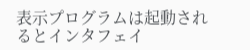表示プログラムは起動されるとインタフェイ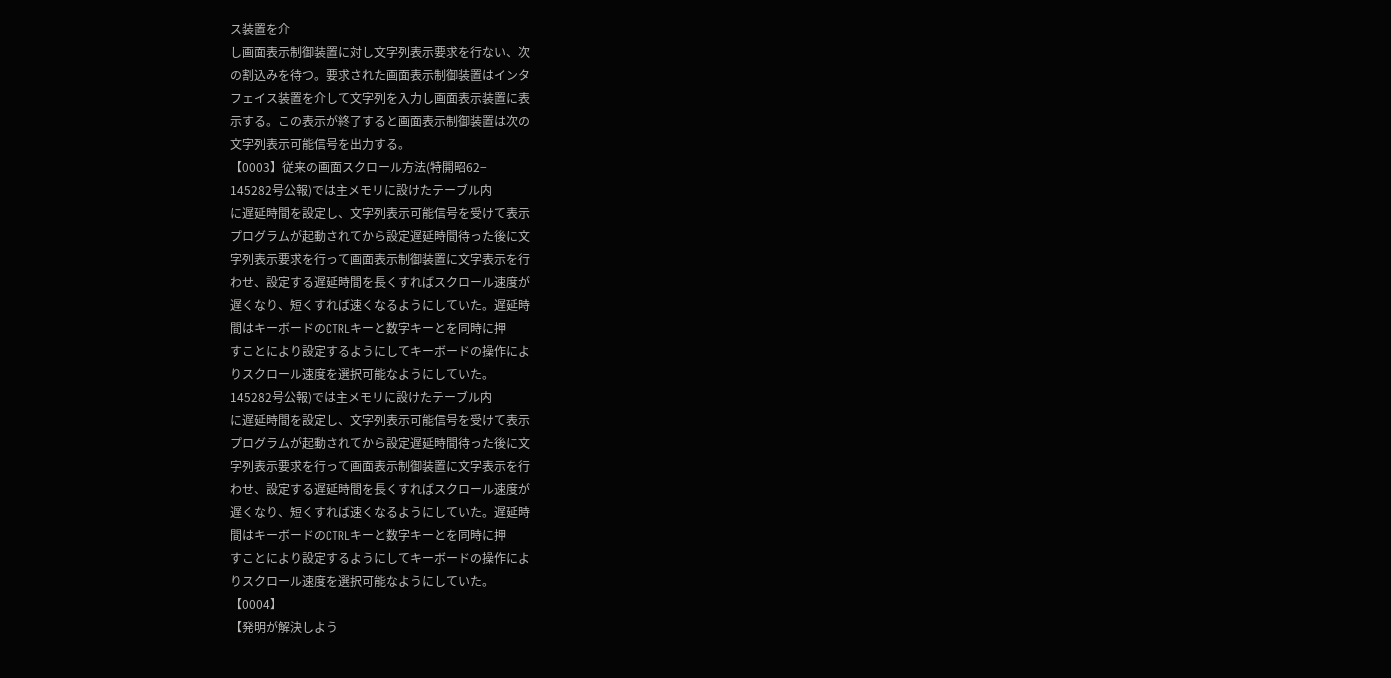ス装置を介
し画面表示制御装置に対し文字列表示要求を行ない、次
の割込みを待つ。要求された画面表示制御装置はインタ
フェイス装置を介して文字列を入力し画面表示装置に表
示する。この表示が終了すると画面表示制御装置は次の
文字列表示可能信号を出力する。
【0003】従来の画面スクロール方法(特開昭62−
145282号公報)では主メモリに設けたテーブル内
に遅延時間を設定し、文字列表示可能信号を受けて表示
プログラムが起動されてから設定遅延時間待った後に文
字列表示要求を行って画面表示制御装置に文字表示を行
わせ、設定する遅延時間を長くすればスクロール速度が
遅くなり、短くすれば速くなるようにしていた。遅延時
間はキーボードのCTRLキーと数字キーとを同時に押
すことにより設定するようにしてキーボードの操作によ
りスクロール速度を選択可能なようにしていた。
145282号公報)では主メモリに設けたテーブル内
に遅延時間を設定し、文字列表示可能信号を受けて表示
プログラムが起動されてから設定遅延時間待った後に文
字列表示要求を行って画面表示制御装置に文字表示を行
わせ、設定する遅延時間を長くすればスクロール速度が
遅くなり、短くすれば速くなるようにしていた。遅延時
間はキーボードのCTRLキーと数字キーとを同時に押
すことにより設定するようにしてキーボードの操作によ
りスクロール速度を選択可能なようにしていた。
【0004】
【発明が解決しよう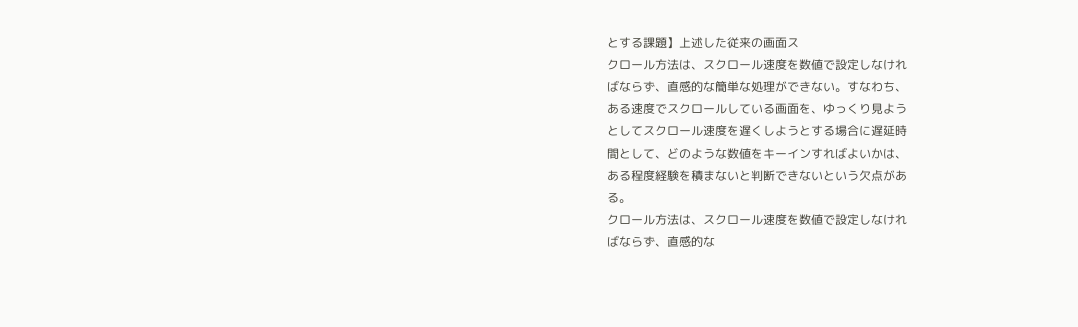とする課題】上述した従来の画面ス
クロール方法は、スクロール速度を数値で設定しなけれ
ばならず、直感的な簡単な処理ができない。すなわち、
ある速度でスクロールしている画面を、ゆっくり見よう
としてスクロール速度を遅くしようとする場合に遅延時
間として、どのような数値をキーインすればよいかは、
ある程度経験を積まないと判断できないという欠点があ
る。
クロール方法は、スクロール速度を数値で設定しなけれ
ばならず、直感的な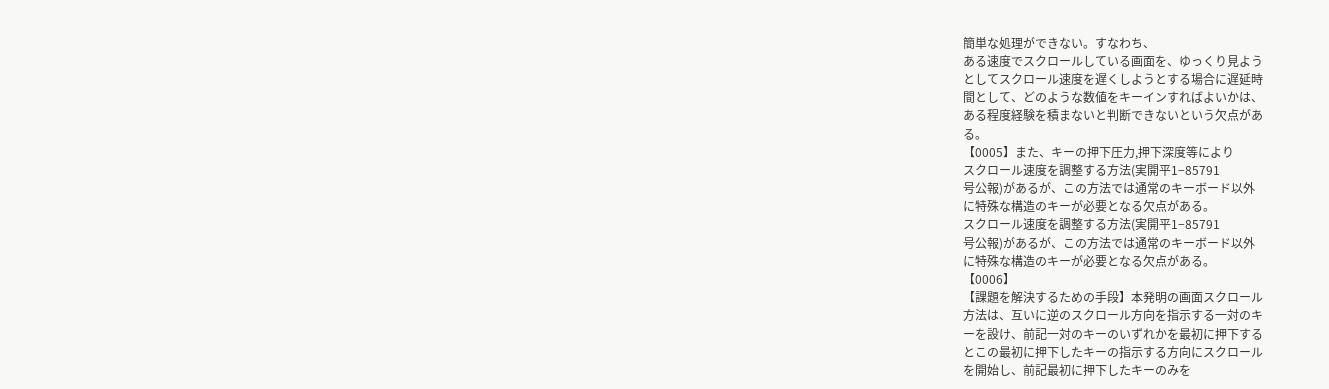簡単な処理ができない。すなわち、
ある速度でスクロールしている画面を、ゆっくり見よう
としてスクロール速度を遅くしようとする場合に遅延時
間として、どのような数値をキーインすればよいかは、
ある程度経験を積まないと判断できないという欠点があ
る。
【0005】また、キーの押下圧力,押下深度等により
スクロール速度を調整する方法(実開平1−85791
号公報)があるが、この方法では通常のキーボード以外
に特殊な構造のキーが必要となる欠点がある。
スクロール速度を調整する方法(実開平1−85791
号公報)があるが、この方法では通常のキーボード以外
に特殊な構造のキーが必要となる欠点がある。
【0006】
【課題を解決するための手段】本発明の画面スクロール
方法は、互いに逆のスクロール方向を指示する一対のキ
ーを設け、前記一対のキーのいずれかを最初に押下する
とこの最初に押下したキーの指示する方向にスクロール
を開始し、前記最初に押下したキーのみを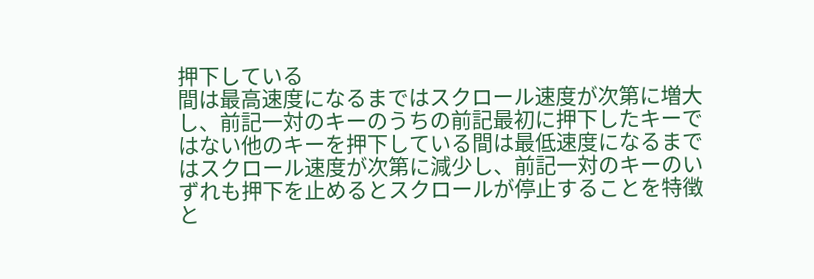押下している
間は最高速度になるまではスクロール速度が次第に増大
し、前記一対のキーのうちの前記最初に押下したキーで
はない他のキーを押下している間は最低速度になるまで
はスクロール速度が次第に減少し、前記一対のキーのい
ずれも押下を止めるとスクロールが停止することを特徴
と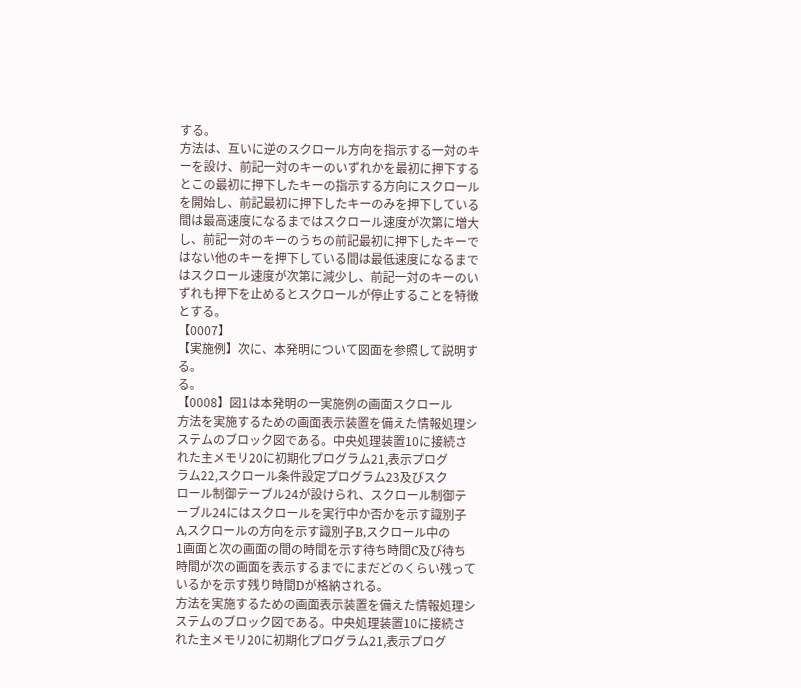する。
方法は、互いに逆のスクロール方向を指示する一対のキ
ーを設け、前記一対のキーのいずれかを最初に押下する
とこの最初に押下したキーの指示する方向にスクロール
を開始し、前記最初に押下したキーのみを押下している
間は最高速度になるまではスクロール速度が次第に増大
し、前記一対のキーのうちの前記最初に押下したキーで
はない他のキーを押下している間は最低速度になるまで
はスクロール速度が次第に減少し、前記一対のキーのい
ずれも押下を止めるとスクロールが停止することを特徴
とする。
【0007】
【実施例】次に、本発明について図面を参照して説明す
る。
る。
【0008】図1は本発明の一実施例の画面スクロール
方法を実施するための画面表示装置を備えた情報処理シ
ステムのブロック図である。中央処理装置10に接続さ
れた主メモリ20に初期化プログラム21,表示プログ
ラム22,スクロール条件設定プログラム23及びスク
ロール制御テーブル24が設けられ、スクロール制御テ
ーブル24にはスクロールを実行中か否かを示す識別子
A,スクロールの方向を示す識別子B,スクロール中の
1画面と次の画面の間の時間を示す待ち時間C及び待ち
時間が次の画面を表示するまでにまだどのくらい残って
いるかを示す残り時間Dが格納される。
方法を実施するための画面表示装置を備えた情報処理シ
ステムのブロック図である。中央処理装置10に接続さ
れた主メモリ20に初期化プログラム21,表示プログ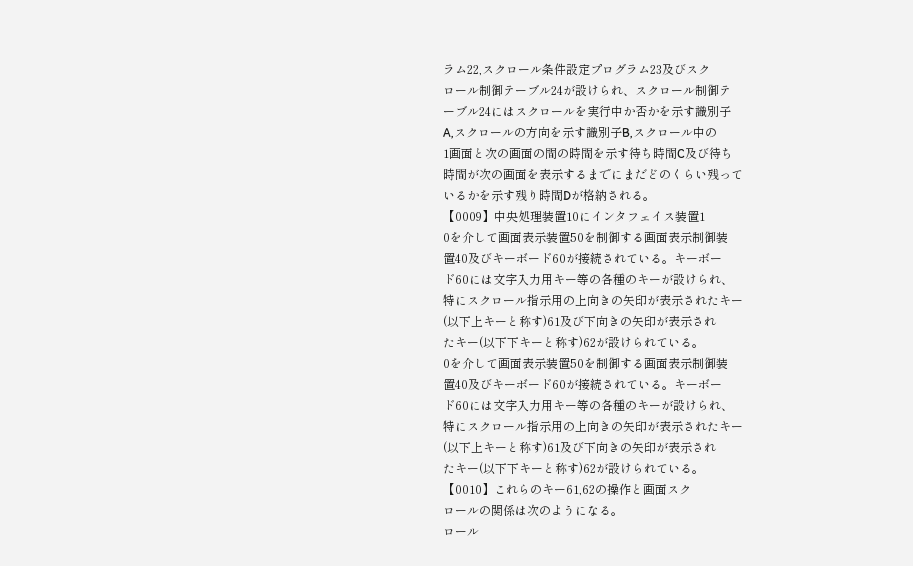ラム22,スクロール条件設定プログラム23及びスク
ロール制御テーブル24が設けられ、スクロール制御テ
ーブル24にはスクロールを実行中か否かを示す識別子
A,スクロールの方向を示す識別子B,スクロール中の
1画面と次の画面の間の時間を示す待ち時間C及び待ち
時間が次の画面を表示するまでにまだどのくらい残って
いるかを示す残り時間Dが格納される。
【0009】中央処理装置10にインタフェイス装置1
0を介して画面表示装置50を制御する画面表示制御装
置40及びキーボード60が接続されている。キーボー
ド60には文字入力用キー等の各種のキーが設けられ、
特にスクロール指示用の上向きの矢印が表示されたキー
(以下上キーと称す)61及び下向きの矢印が表示され
たキー(以下下キーと称す)62が設けられている。
0を介して画面表示装置50を制御する画面表示制御装
置40及びキーボード60が接続されている。キーボー
ド60には文字入力用キー等の各種のキーが設けられ、
特にスクロール指示用の上向きの矢印が表示されたキー
(以下上キーと称す)61及び下向きの矢印が表示され
たキー(以下下キーと称す)62が設けられている。
【0010】これらのキー61,62の操作と画面スク
ロールの関係は次のようになる。
ロール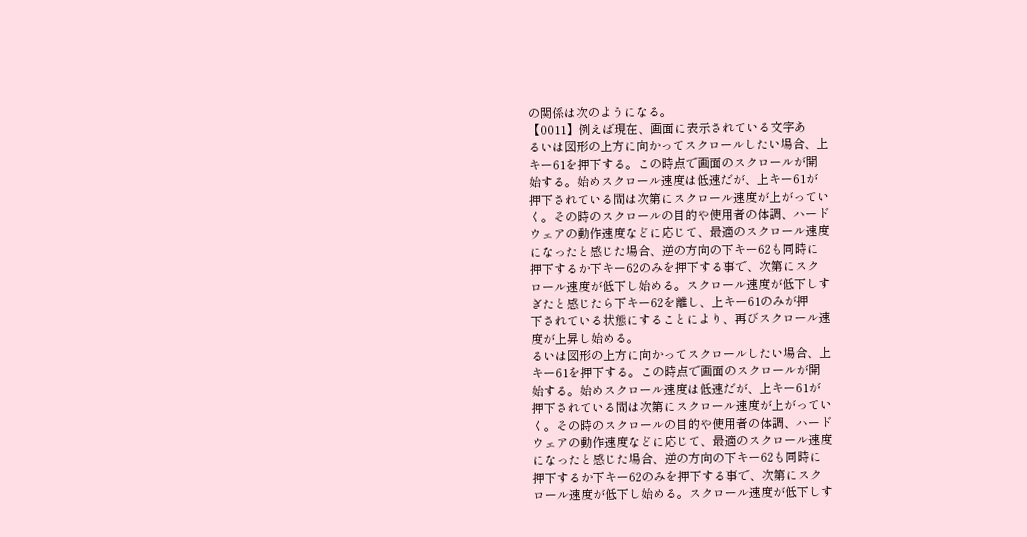の関係は次のようになる。
【0011】例えば現在、画面に表示されている文字あ
るいは図形の上方に向かってスクロールしたい場合、上
キー61を押下する。この時点で画面のスクロールが開
始する。始めスクロール速度は低速だが、上キー61が
押下されている間は次第にスクロール速度が上がってい
く。その時のスクロールの目的や使用者の体調、ハード
ウェアの動作速度などに応じて、最適のスクロール速度
になったと感じた場合、逆の方向の下キー62も同時に
押下するか下キー62のみを押下する事で、次第にスク
ロール速度が低下し始める。スクロール速度が低下しす
ぎたと感じたら下キー62を離し、上キー61のみが押
下されている状態にすることにより、再びスクロール速
度が上昇し始める。
るいは図形の上方に向かってスクロールしたい場合、上
キー61を押下する。この時点で画面のスクロールが開
始する。始めスクロール速度は低速だが、上キー61が
押下されている間は次第にスクロール速度が上がってい
く。その時のスクロールの目的や使用者の体調、ハード
ウェアの動作速度などに応じて、最適のスクロール速度
になったと感じた場合、逆の方向の下キー62も同時に
押下するか下キー62のみを押下する事で、次第にスク
ロール速度が低下し始める。スクロール速度が低下しす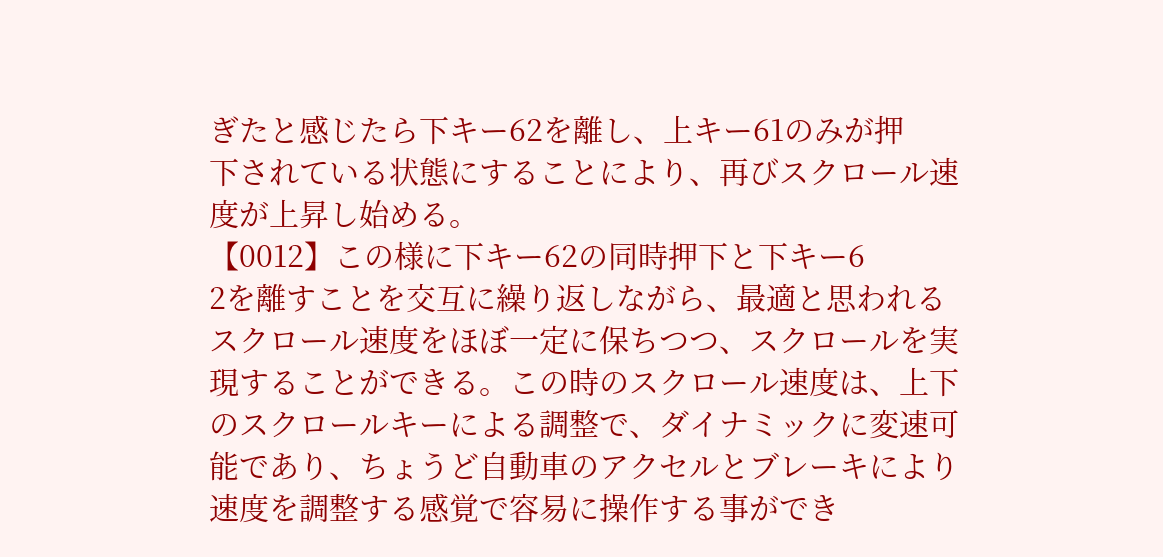ぎたと感じたら下キー62を離し、上キー61のみが押
下されている状態にすることにより、再びスクロール速
度が上昇し始める。
【0012】この様に下キー62の同時押下と下キー6
2を離すことを交互に繰り返しながら、最適と思われる
スクロール速度をほぼ一定に保ちつつ、スクロールを実
現することができる。この時のスクロール速度は、上下
のスクロールキーによる調整で、ダイナミックに変速可
能であり、ちょうど自動車のアクセルとブレーキにより
速度を調整する感覚で容易に操作する事ができ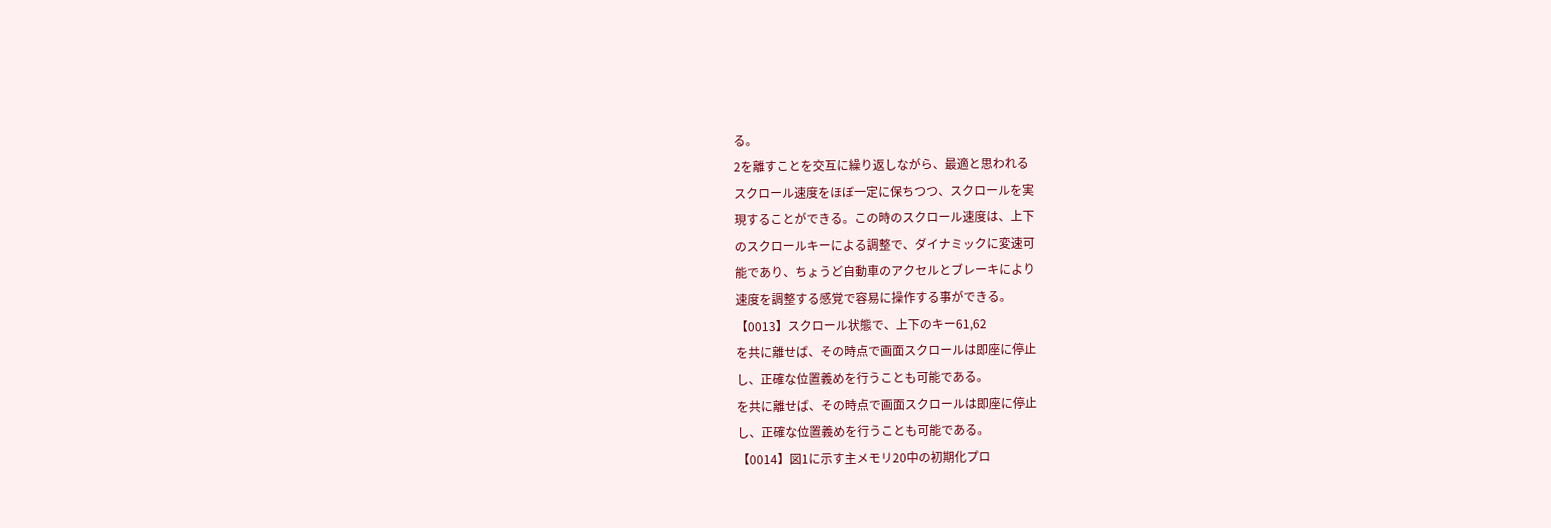る。
2を離すことを交互に繰り返しながら、最適と思われる
スクロール速度をほぼ一定に保ちつつ、スクロールを実
現することができる。この時のスクロール速度は、上下
のスクロールキーによる調整で、ダイナミックに変速可
能であり、ちょうど自動車のアクセルとブレーキにより
速度を調整する感覚で容易に操作する事ができる。
【0013】スクロール状態で、上下のキー61,62
を共に離せば、その時点で画面スクロールは即座に停止
し、正確な位置義めを行うことも可能である。
を共に離せば、その時点で画面スクロールは即座に停止
し、正確な位置義めを行うことも可能である。
【0014】図1に示す主メモリ20中の初期化プロ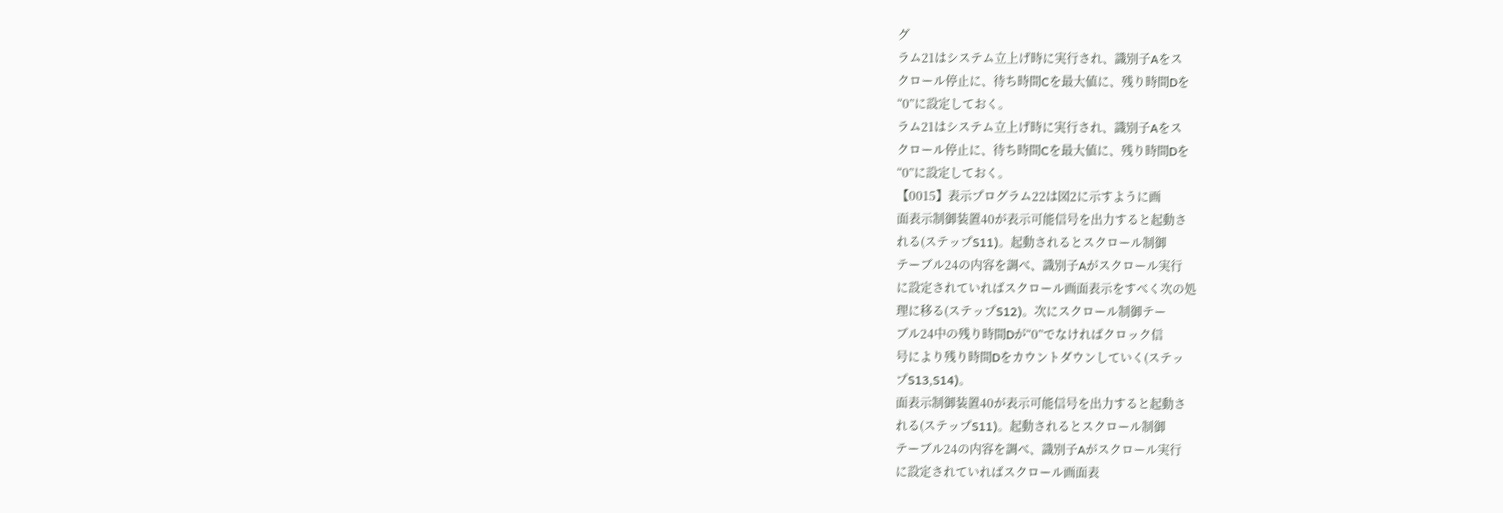グ
ラム21はシステム立上げ時に実行され、識別子Aをス
クロール停止に、待ち時間Cを最大値に、残り時間Dを
“0”に設定しておく。
ラム21はシステム立上げ時に実行され、識別子Aをス
クロール停止に、待ち時間Cを最大値に、残り時間Dを
“0”に設定しておく。
【0015】表示プログラム22は図2に示すように画
面表示制御装置40が表示可能信号を出力すると起動さ
れる(ステップS11)。起動されるとスクロール制御
テーブル24の内容を調べ、識別子Aがスクロール実行
に設定されていればスクロール画面表示をすべく次の処
理に移る(ステップS12)。次にスクロール制御テー
ブル24中の残り時間Dが“0”でなければクロック信
号により残り時間Dをカウントダウンしていく(ステッ
プS13,S14)。
面表示制御装置40が表示可能信号を出力すると起動さ
れる(ステップS11)。起動されるとスクロール制御
テーブル24の内容を調べ、識別子Aがスクロール実行
に設定されていればスクロール画面表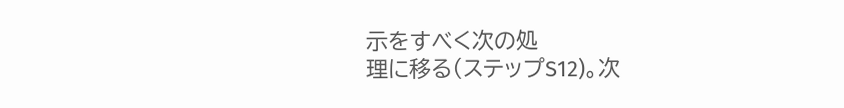示をすべく次の処
理に移る(ステップS12)。次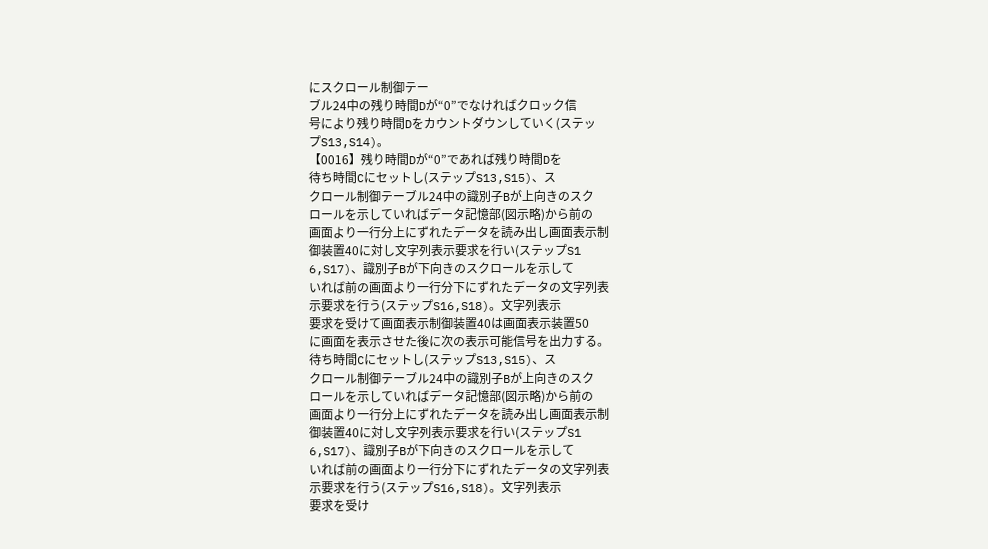にスクロール制御テー
ブル24中の残り時間Dが“0”でなければクロック信
号により残り時間Dをカウントダウンしていく(ステッ
プS13,S14)。
【0016】残り時間Dが“0”であれば残り時間Dを
待ち時間Cにセットし(ステップS13,S15)、ス
クロール制御テーブル24中の識別子Bが上向きのスク
ロールを示していればデータ記憶部(図示略)から前の
画面より一行分上にずれたデータを読み出し画面表示制
御装置40に対し文字列表示要求を行い(ステップS1
6,S17)、識別子Bが下向きのスクロールを示して
いれば前の画面より一行分下にずれたデータの文字列表
示要求を行う(ステップS16,S18)。文字列表示
要求を受けて画面表示制御装置40は画面表示装置50
に画面を表示させた後に次の表示可能信号を出力する。
待ち時間Cにセットし(ステップS13,S15)、ス
クロール制御テーブル24中の識別子Bが上向きのスク
ロールを示していればデータ記憶部(図示略)から前の
画面より一行分上にずれたデータを読み出し画面表示制
御装置40に対し文字列表示要求を行い(ステップS1
6,S17)、識別子Bが下向きのスクロールを示して
いれば前の画面より一行分下にずれたデータの文字列表
示要求を行う(ステップS16,S18)。文字列表示
要求を受け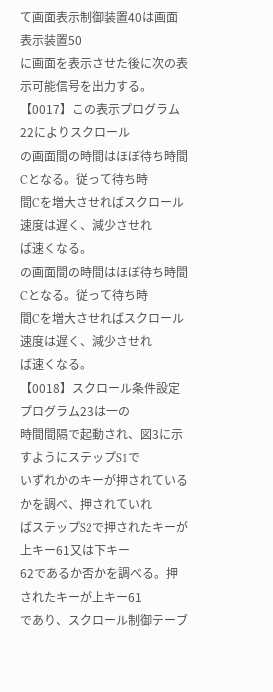て画面表示制御装置40は画面表示装置50
に画面を表示させた後に次の表示可能信号を出力する。
【0017】この表示プログラム22によりスクロール
の画面間の時間はほぼ待ち時間Cとなる。従って待ち時
間Cを増大させればスクロール速度は遅く、減少させれ
ば速くなる。
の画面間の時間はほぼ待ち時間Cとなる。従って待ち時
間Cを増大させればスクロール速度は遅く、減少させれ
ば速くなる。
【0018】スクロール条件設定プログラム23は一の
時間間隔で起動され、図3に示すようにステップS1で
いずれかのキーが押されているかを調べ、押されていれ
ばステップS2で押されたキーが上キー61又は下キー
62であるか否かを調べる。押されたキーが上キー61
であり、スクロール制御テーブ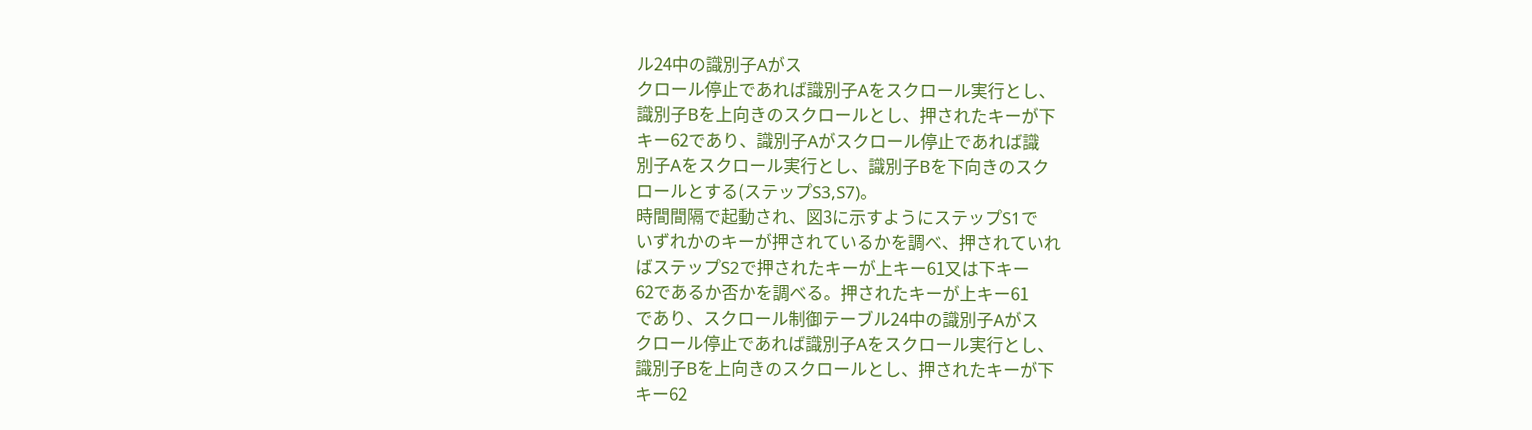ル24中の識別子Aがス
クロール停止であれば識別子Aをスクロール実行とし、
識別子Bを上向きのスクロールとし、押されたキーが下
キー62であり、識別子Aがスクロール停止であれば識
別子Aをスクロール実行とし、識別子Bを下向きのスク
ロールとする(ステップS3,S7)。
時間間隔で起動され、図3に示すようにステップS1で
いずれかのキーが押されているかを調べ、押されていれ
ばステップS2で押されたキーが上キー61又は下キー
62であるか否かを調べる。押されたキーが上キー61
であり、スクロール制御テーブル24中の識別子Aがス
クロール停止であれば識別子Aをスクロール実行とし、
識別子Bを上向きのスクロールとし、押されたキーが下
キー62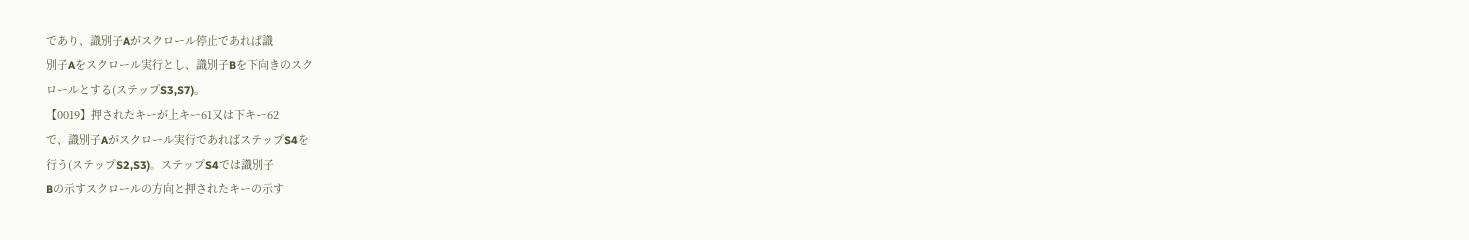であり、識別子Aがスクロール停止であれば識
別子Aをスクロール実行とし、識別子Bを下向きのスク
ロールとする(ステップS3,S7)。
【0019】押されたキーが上キー61又は下キー62
で、識別子Aがスクロール実行であればステップS4を
行う(ステップS2,S3)。ステップS4では識別子
Bの示すスクロールの方向と押されたキーの示す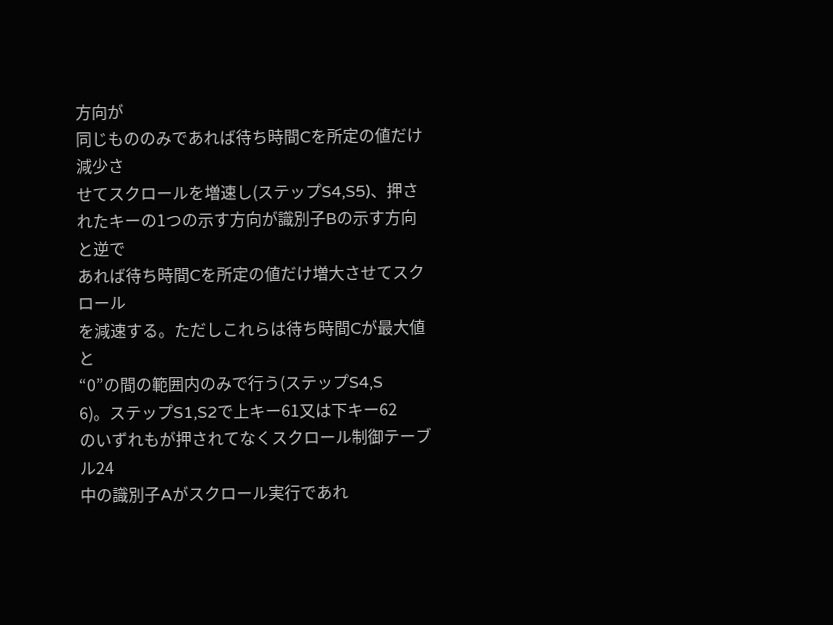方向が
同じもののみであれば待ち時間Cを所定の値だけ減少さ
せてスクロールを増速し(ステップS4,S5)、押さ
れたキーの1つの示す方向が識別子Bの示す方向と逆で
あれば待ち時間Cを所定の値だけ増大させてスクロール
を減速する。ただしこれらは待ち時間Cが最大値と
“0”の間の範囲内のみで行う(ステップS4,S
6)。ステップS1,S2で上キー61又は下キー62
のいずれもが押されてなくスクロール制御テーブル24
中の識別子Aがスクロール実行であれ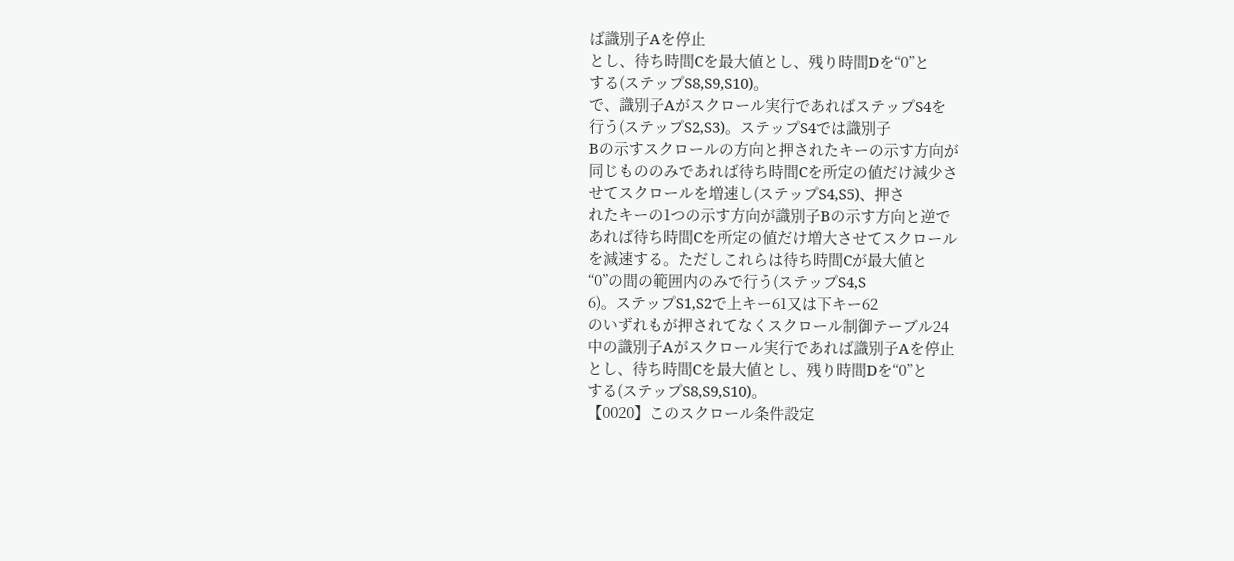ば識別子Aを停止
とし、待ち時間Cを最大値とし、残り時間Dを“0”と
する(ステップS8,S9,S10)。
で、識別子Aがスクロール実行であればステップS4を
行う(ステップS2,S3)。ステップS4では識別子
Bの示すスクロールの方向と押されたキーの示す方向が
同じもののみであれば待ち時間Cを所定の値だけ減少さ
せてスクロールを増速し(ステップS4,S5)、押さ
れたキーの1つの示す方向が識別子Bの示す方向と逆で
あれば待ち時間Cを所定の値だけ増大させてスクロール
を減速する。ただしこれらは待ち時間Cが最大値と
“0”の間の範囲内のみで行う(ステップS4,S
6)。ステップS1,S2で上キー61又は下キー62
のいずれもが押されてなくスクロール制御テーブル24
中の識別子Aがスクロール実行であれば識別子Aを停止
とし、待ち時間Cを最大値とし、残り時間Dを“0”と
する(ステップS8,S9,S10)。
【0020】このスクロール条件設定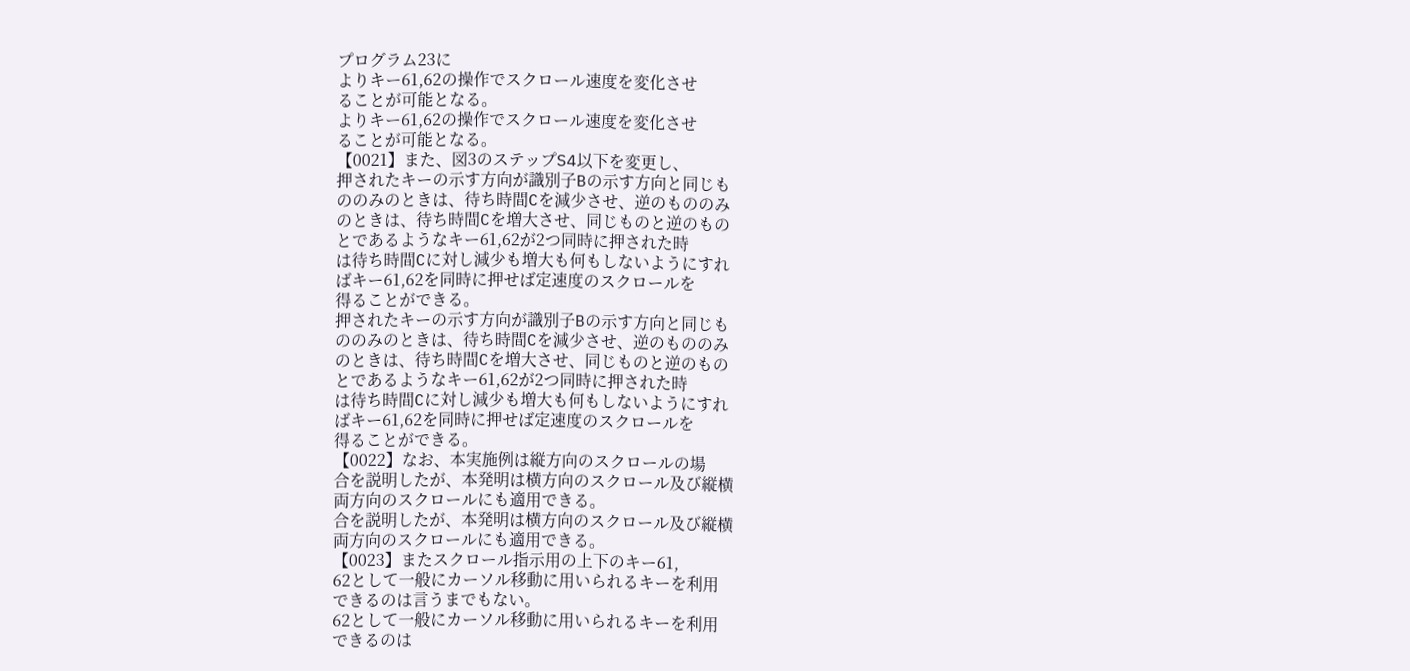プログラム23に
よりキー61,62の操作でスクロール速度を変化させ
ることが可能となる。
よりキー61,62の操作でスクロール速度を変化させ
ることが可能となる。
【0021】また、図3のステップS4以下を変更し、
押されたキーの示す方向が識別子Bの示す方向と同じも
ののみのときは、待ち時間Cを減少させ、逆のもののみ
のときは、待ち時間Cを増大させ、同じものと逆のもの
とであるようなキー61,62が2つ同時に押された時
は待ち時間Cに対し減少も増大も何もしないようにすれ
ばキー61,62を同時に押せば定速度のスクロールを
得ることができる。
押されたキーの示す方向が識別子Bの示す方向と同じも
ののみのときは、待ち時間Cを減少させ、逆のもののみ
のときは、待ち時間Cを増大させ、同じものと逆のもの
とであるようなキー61,62が2つ同時に押された時
は待ち時間Cに対し減少も増大も何もしないようにすれ
ばキー61,62を同時に押せば定速度のスクロールを
得ることができる。
【0022】なお、本実施例は縦方向のスクロールの場
合を説明したが、本発明は横方向のスクロール及び縦横
両方向のスクロールにも適用できる。
合を説明したが、本発明は横方向のスクロール及び縦横
両方向のスクロールにも適用できる。
【0023】またスクロール指示用の上下のキー61,
62として一般にカーソル移動に用いられるキーを利用
できるのは言うまでもない。
62として一般にカーソル移動に用いられるキーを利用
できるのは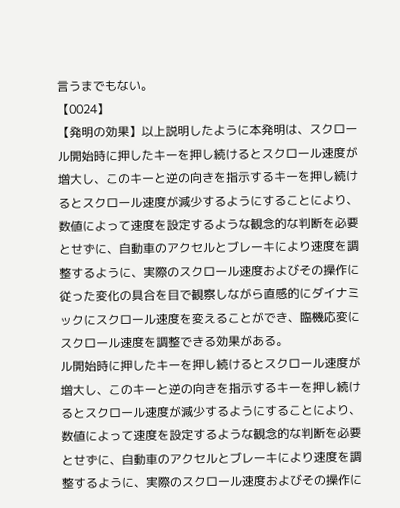言うまでもない。
【0024】
【発明の効果】以上説明したように本発明は、スクロー
ル開始時に押したキーを押し続けるとスクロール速度が
増大し、このキーと逆の向きを指示するキーを押し続け
るとスクロール速度が減少するようにすることにより、
数値によって速度を設定するような観念的な判断を必要
とせずに、自動車のアクセルとブレーキにより速度を調
整するように、実際のスクロール速度およびその操作に
従った変化の具合を目で観察しながら直感的にダイナミ
ックにスクロール速度を変えることができ、臨機応変に
スクロール速度を調整できる効果がある。
ル開始時に押したキーを押し続けるとスクロール速度が
増大し、このキーと逆の向きを指示するキーを押し続け
るとスクロール速度が減少するようにすることにより、
数値によって速度を設定するような観念的な判断を必要
とせずに、自動車のアクセルとブレーキにより速度を調
整するように、実際のスクロール速度およびその操作に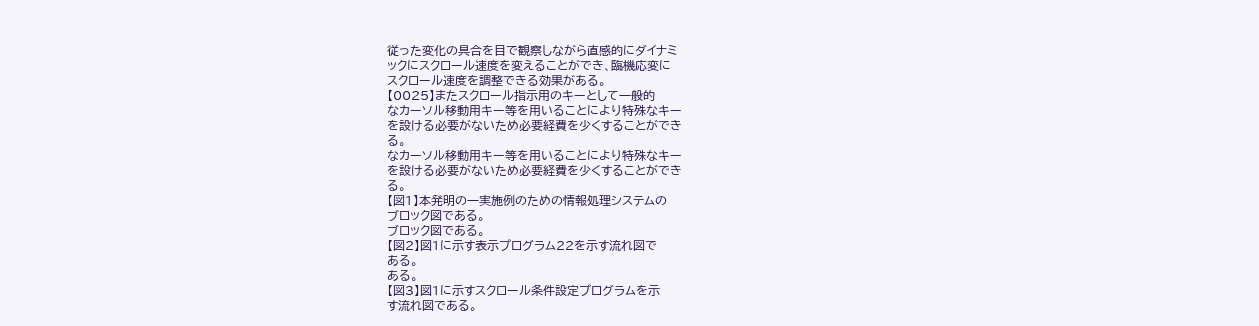従った変化の具合を目で観察しながら直感的にダイナミ
ックにスクロール速度を変えることができ、臨機応変に
スクロール速度を調整できる効果がある。
【0025】またスクロール指示用のキーとして一般的
なカーソル移動用キー等を用いることにより特殊なキー
を設ける必要がないため必要経費を少くすることができ
る。
なカーソル移動用キー等を用いることにより特殊なキー
を設ける必要がないため必要経費を少くすることができ
る。
【図1】本発明の一実施例のための情報処理システムの
ブロック図である。
ブロック図である。
【図2】図1に示す表示プログラム22を示す流れ図で
ある。
ある。
【図3】図1に示すスクロール条件設定プログラムを示
す流れ図である。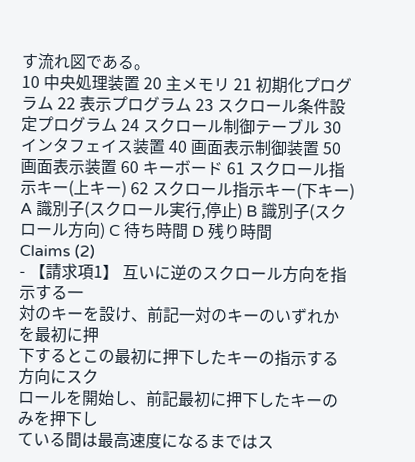す流れ図である。
10 中央処理装置 20 主メモリ 21 初期化プログラム 22 表示プログラム 23 スクロール条件設定プログラム 24 スクロール制御テーブル 30 インタフェイス装置 40 画面表示制御装置 50 画面表示装置 60 キーボード 61 スクロール指示キー(上キー) 62 スクロール指示キー(下キー) A 識別子(スクロール実行,停止) B 識別子(スクロール方向) C 待ち時間 D 残り時間
Claims (2)
- 【請求項1】 互いに逆のスクロール方向を指示する一
対のキーを設け、前記一対のキーのいずれかを最初に押
下するとこの最初に押下したキーの指示する方向にスク
ロールを開始し、前記最初に押下したキーのみを押下し
ている間は最高速度になるまではス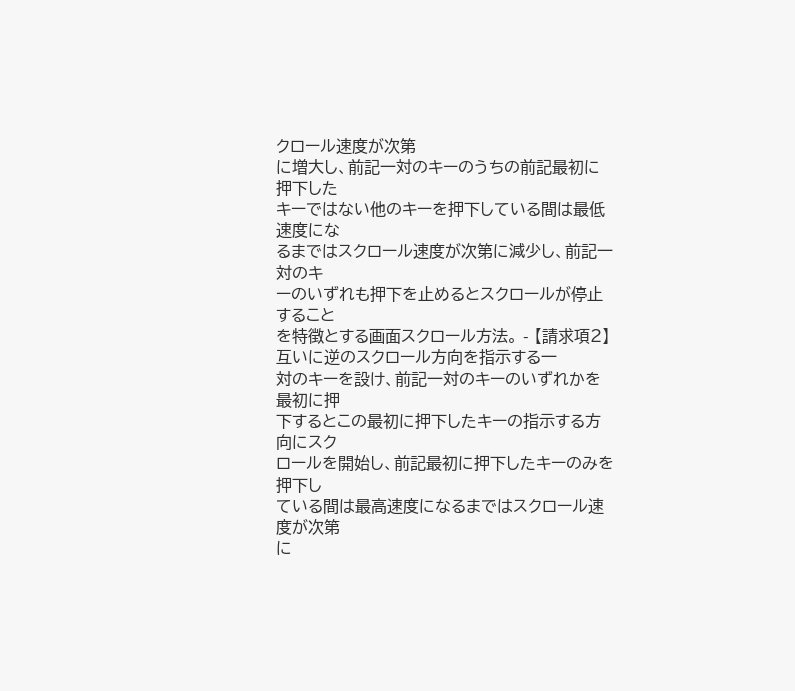クロール速度が次第
に増大し、前記一対のキーのうちの前記最初に押下した
キーではない他のキーを押下している間は最低速度にな
るまではスクロール速度が次第に減少し、前記一対のキ
ーのいずれも押下を止めるとスクロールが停止すること
を特徴とする画面スクロール方法。 - 【請求項2】 互いに逆のスクロール方向を指示する一
対のキーを設け、前記一対のキーのいずれかを最初に押
下するとこの最初に押下したキーの指示する方向にスク
ロールを開始し、前記最初に押下したキーのみを押下し
ている間は最高速度になるまではスクロール速度が次第
に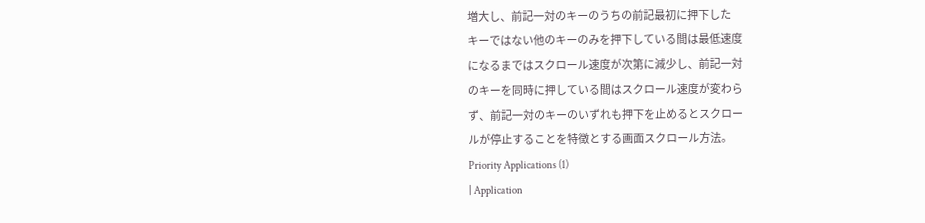増大し、前記一対のキーのうちの前記最初に押下した
キーではない他のキーのみを押下している間は最低速度
になるまではスクロール速度が次第に減少し、前記一対
のキーを同時に押している間はスクロール速度が変わら
ず、前記一対のキーのいずれも押下を止めるとスクロー
ルが停止することを特徴とする画面スクロール方法。
Priority Applications (1)
| Application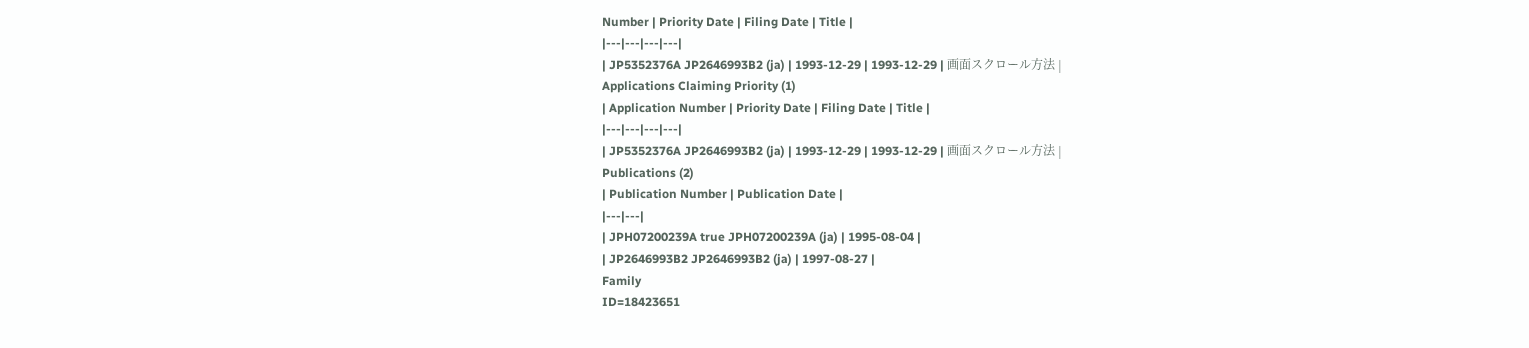Number | Priority Date | Filing Date | Title |
|---|---|---|---|
| JP5352376A JP2646993B2 (ja) | 1993-12-29 | 1993-12-29 | 画面スクロール方法 |
Applications Claiming Priority (1)
| Application Number | Priority Date | Filing Date | Title |
|---|---|---|---|
| JP5352376A JP2646993B2 (ja) | 1993-12-29 | 1993-12-29 | 画面スクロール方法 |
Publications (2)
| Publication Number | Publication Date |
|---|---|
| JPH07200239A true JPH07200239A (ja) | 1995-08-04 |
| JP2646993B2 JP2646993B2 (ja) | 1997-08-27 |
Family
ID=18423651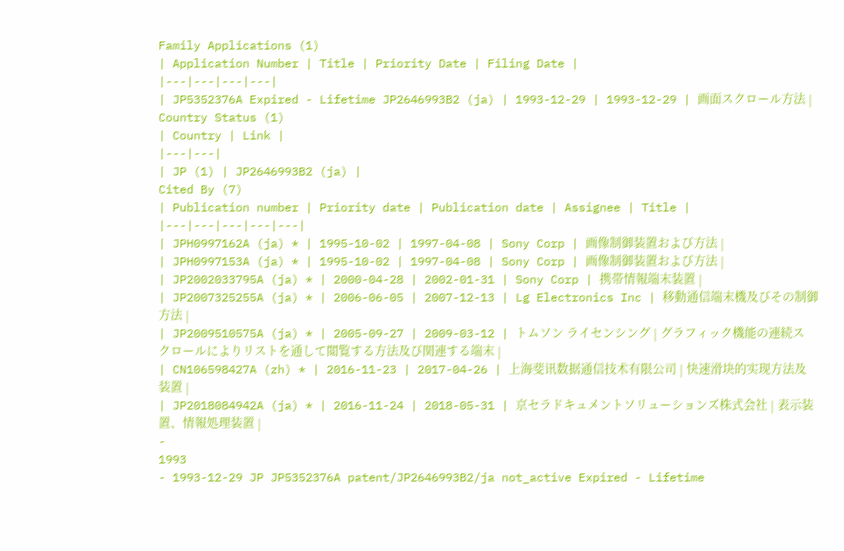Family Applications (1)
| Application Number | Title | Priority Date | Filing Date |
|---|---|---|---|
| JP5352376A Expired - Lifetime JP2646993B2 (ja) | 1993-12-29 | 1993-12-29 | 画面スクロール方法 |
Country Status (1)
| Country | Link |
|---|---|
| JP (1) | JP2646993B2 (ja) |
Cited By (7)
| Publication number | Priority date | Publication date | Assignee | Title |
|---|---|---|---|---|
| JPH0997162A (ja) * | 1995-10-02 | 1997-04-08 | Sony Corp | 画像制御装置および方法 |
| JPH0997153A (ja) * | 1995-10-02 | 1997-04-08 | Sony Corp | 画像制御装置および方法 |
| JP2002033795A (ja) * | 2000-04-28 | 2002-01-31 | Sony Corp | 携帯情報端末装置 |
| JP2007325255A (ja) * | 2006-06-05 | 2007-12-13 | Lg Electronics Inc | 移動通信端末機及びその制御方法 |
| JP2009510575A (ja) * | 2005-09-27 | 2009-03-12 | トムソン ライセンシング | グラフィック機能の連続スクロールによりリストを通して閲覧する方法及び関連する端末 |
| CN106598427A (zh) * | 2016-11-23 | 2017-04-26 | 上海斐讯数据通信技术有限公司 | 快速滑块的实现方法及装置 |
| JP2018084942A (ja) * | 2016-11-24 | 2018-05-31 | 京セラドキュメントソリューションズ株式会社 | 表示装置、情報処理装置 |
-
1993
- 1993-12-29 JP JP5352376A patent/JP2646993B2/ja not_active Expired - Lifetime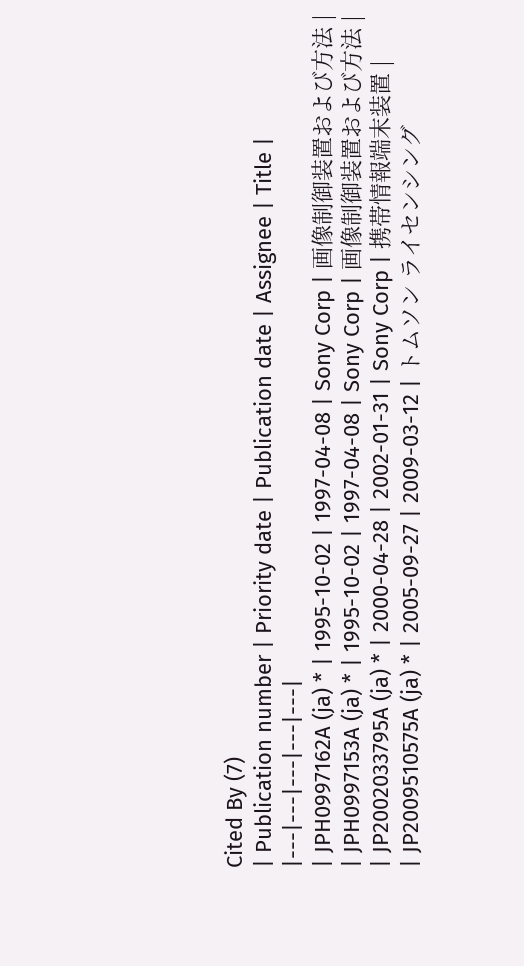Cited By (7)
| Publication number | Priority date | Publication date | Assignee | Title |
|---|---|---|---|---|
| JPH0997162A (ja) * | 1995-10-02 | 1997-04-08 | Sony Corp | 画像制御装置および方法 |
| JPH0997153A (ja) * | 1995-10-02 | 1997-04-08 | Sony Corp | 画像制御装置および方法 |
| JP2002033795A (ja) * | 2000-04-28 | 2002-01-31 | Sony Corp | 携帯情報端末装置 |
| JP2009510575A (ja) * | 2005-09-27 | 2009-03-12 | トムソン ライセンシング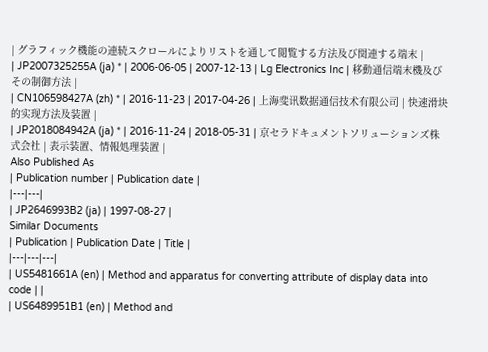| グラフィック機能の連続スクロールによりリストを通して閲覧する方法及び関連する端末 |
| JP2007325255A (ja) * | 2006-06-05 | 2007-12-13 | Lg Electronics Inc | 移動通信端末機及びその制御方法 |
| CN106598427A (zh) * | 2016-11-23 | 2017-04-26 | 上海斐讯数据通信技术有限公司 | 快速滑块的实现方法及装置 |
| JP2018084942A (ja) * | 2016-11-24 | 2018-05-31 | 京セラドキュメントソリューションズ株式会社 | 表示装置、情報処理装置 |
Also Published As
| Publication number | Publication date |
|---|---|
| JP2646993B2 (ja) | 1997-08-27 |
Similar Documents
| Publication | Publication Date | Title |
|---|---|---|
| US5481661A (en) | Method and apparatus for converting attribute of display data into code | |
| US6489951B1 (en) | Method and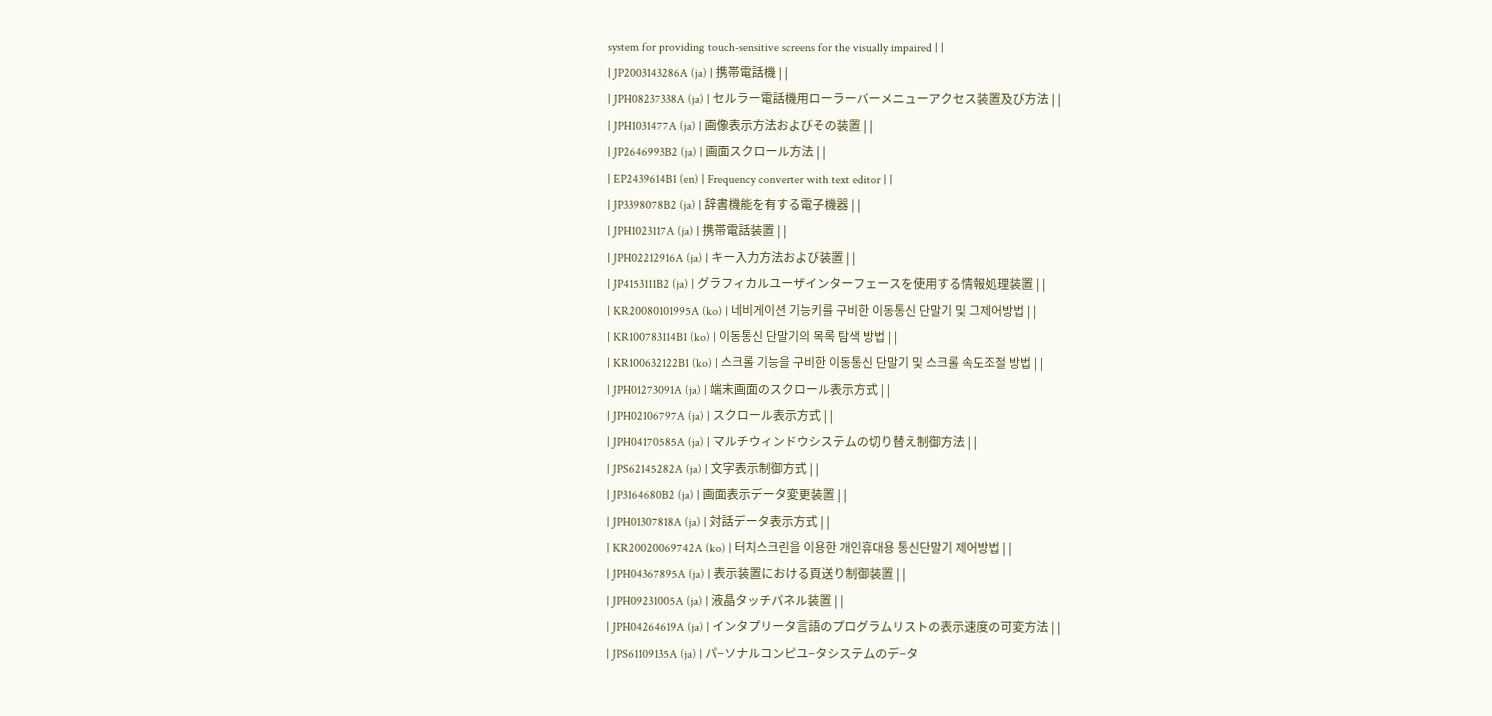system for providing touch-sensitive screens for the visually impaired | |
| JP2003143286A (ja) | 携帯電話機 | |
| JPH08237338A (ja) | セルラー電話機用ローラーバーメニューアクセス装置及び方法 | |
| JPH1031477A (ja) | 画像表示方法およびその装置 | |
| JP2646993B2 (ja) | 画面スクロール方法 | |
| EP2439614B1 (en) | Frequency converter with text editor | |
| JP3398078B2 (ja) | 辞書機能を有する電子機器 | |
| JPH1023117A (ja) | 携帯電話装置 | |
| JPH02212916A (ja) | キー入力方法および装置 | |
| JP4153111B2 (ja) | グラフィカルユーザインターフェースを使用する情報処理装置 | |
| KR20080101995A (ko) | 네비게이션 기능키를 구비한 이동통신 단말기 및 그제어방법 | |
| KR100783114B1 (ko) | 이동통신 단말기의 목록 탐색 방법 | |
| KR100632122B1 (ko) | 스크롤 기능을 구비한 이동통신 단말기 및 스크롤 속도조절 방법 | |
| JPH01273091A (ja) | 端末画面のスクロール表示方式 | |
| JPH02106797A (ja) | スクロール表示方式 | |
| JPH04170585A (ja) | マルチウィンドウシステムの切り替え制御方法 | |
| JPS62145282A (ja) | 文字表示制御方式 | |
| JP3164680B2 (ja) | 画面表示データ変更装置 | |
| JPH01307818A (ja) | 対話データ表示方式 | |
| KR20020069742A (ko) | 터치스크린을 이용한 개인휴대용 통신단말기 제어방법 | |
| JPH04367895A (ja) | 表示装置における頁送り制御装置 | |
| JPH09231005A (ja) | 液晶タッチパネル装置 | |
| JPH04264619A (ja) | インタプリータ言語のプログラムリストの表示速度の可変方法 | |
| JPS61109135A (ja) | パ−ソナルコンピユ−タシステムのデ−タ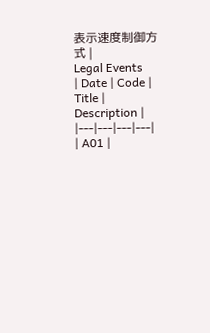表示速度制御方式 |
Legal Events
| Date | Code | Title | Description |
|---|---|---|---|
| A01 |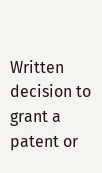Written decision to grant a patent or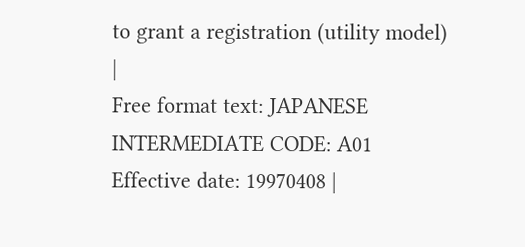to grant a registration (utility model) |
Free format text: JAPANESE INTERMEDIATE CODE: A01 Effective date: 19970408 |